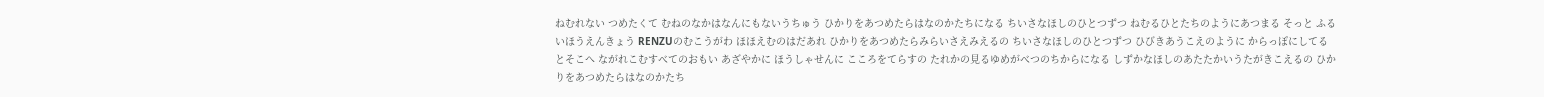ねむれない つめたくて むねのなかはなんにもないうちゅう ひかりをあつめたらはなのかたちになる ちいさなほしのひとつずつ ねむるひとたちのようにあつまる そっと ふるいほうえんきょう RENZUのむこうがわ ほほえむのはだあれ ひかりをあつめたらみらいさえみえるの ちいさなほしのひとつずつ ひびきあうこえのように からっぽにしてるとそこへ ながれこむすべてのおもい あざやかに ほうしゃせんに こころをてらすの たれかの見るゆめがべつのちからになる しずかなほしのあたたかいうたがきこえるの ひかりをあつめたらはなのかたち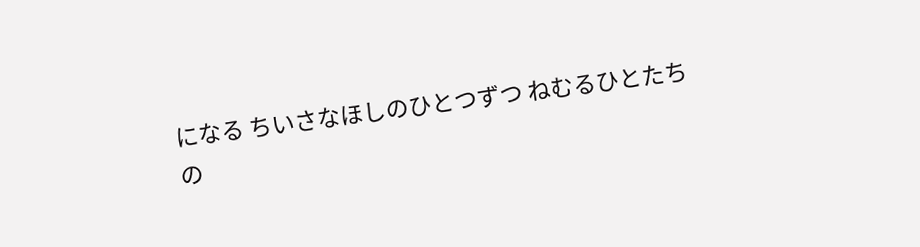になる ちいさなほしのひとつずつ ねむるひとたちの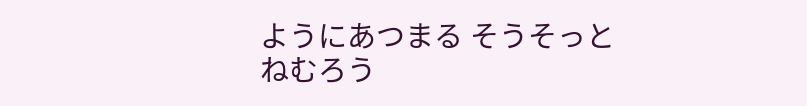ようにあつまる そうそっとねむろう